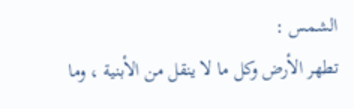الشمس :
تطهر الأرض وكل ما لا ينقل من الأبنية ، وما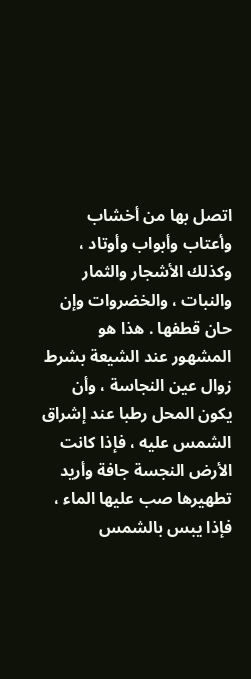اتصل بها من أخشاب وأعتاب وأبواب وأوتاد ، وكذلك الأشجار والثمار والنبات ، والخضروات وإن حان قطفها . هذا هو المشهور عند الشيعة بشرط زوال عين النجاسة ، وأن يكون المحل رطبا عند إشراق الشمس عليه ، فإذا كانت الأرض النجسة جافة وأريد تطهيرها صب عليها الماء ، فإذا يبس بالشمس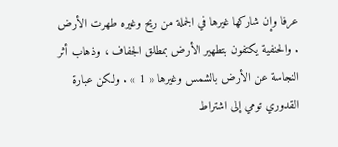عرفا وإن شاركها غيرها في الجملة من ريح وغيره طهرت الأرض . والحنفية يكتفون بتطهير الأرض بمطلق الجفاف ، وذهاب أثر النجاسة عن الأرض بالشمس وغيرها « 1 » . ولكن عبارة القدوري تومي إلى اشتراط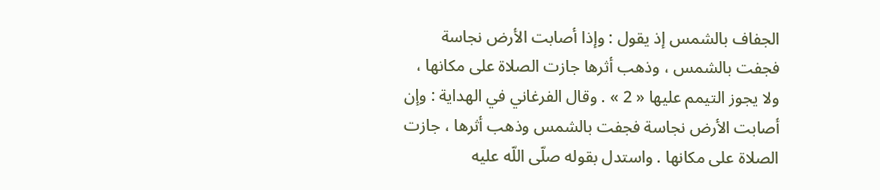الجفاف بالشمس إذ يقول : وإذا أصابت الأرض نجاسة فجفت بالشمس ، وذهب أثرها جازت الصلاة على مكانها ، ولا يجوز التيمم عليها « 2 » . وقال الفرغاني في الهداية : وإن أصابت الأرض نجاسة فجفت بالشمس وذهب أثرها ، جازت الصلاة على مكانها . واستدل بقوله صلّى اللّه عليه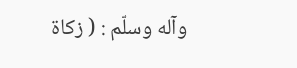وآله وسلّم : ( زكاة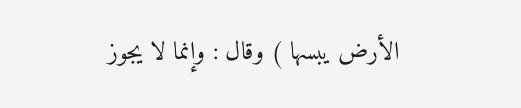الأرض يبسها ) وقال : وإنما لا يجوز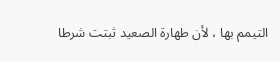التيمم بها ، لأن طهارة الصعيد ثبتت شرطا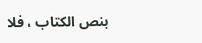بنص الكتاب ، فلا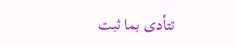تتأدى بما ثبت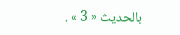بالحديث « 3 » .